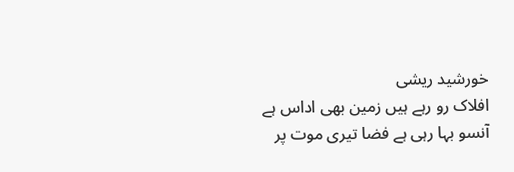خورشید ریشی
افلاک رو رہے ہیں زمین بھی اداس ہے
آنسو بہا رہی ہے فضا تیری موت پر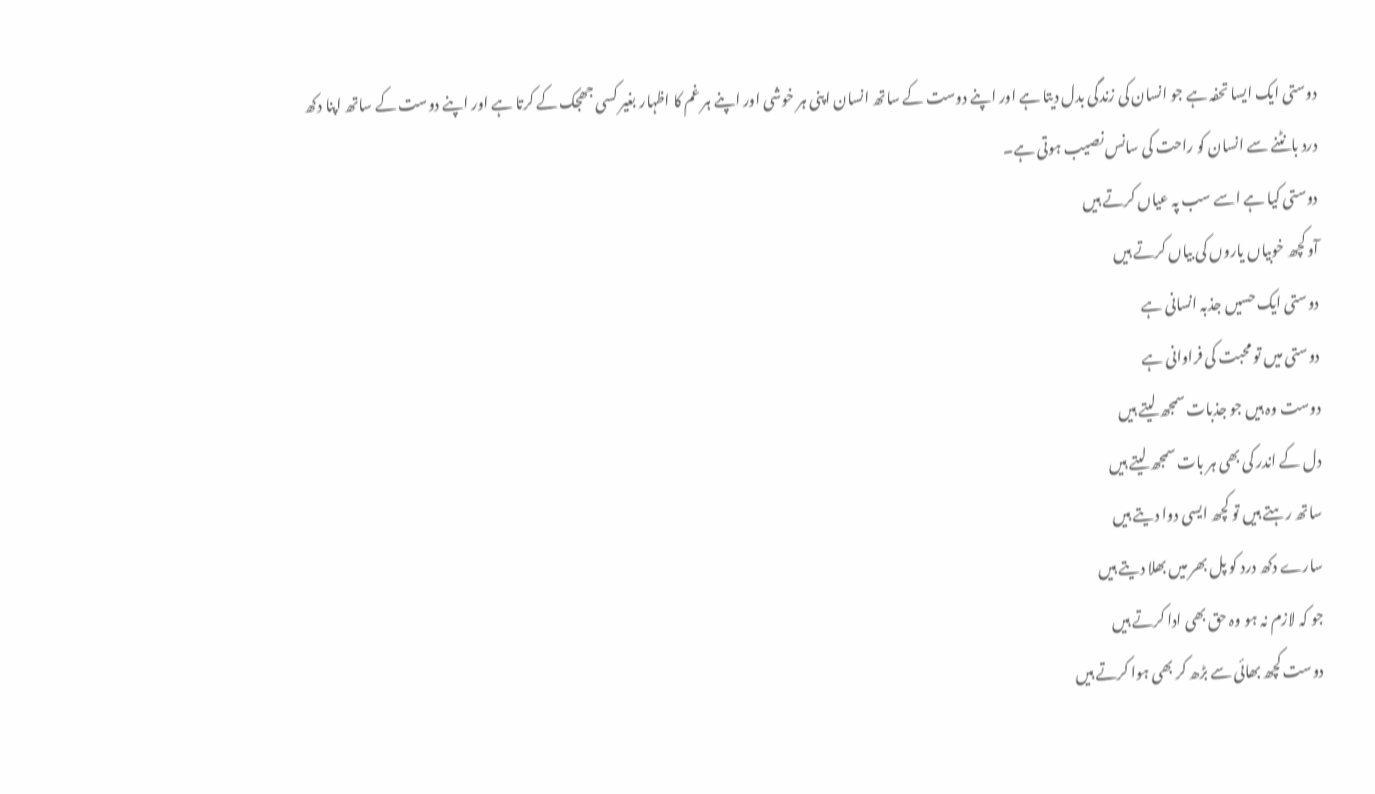دوستی ایک ایسا تحفہ ہے جو انسان کی زندگی بدل دیتا ہے اور اپنے دوست کے ساتھ انسان اپنی ہر خوشی اور اپنے ہر غم کا اظہار بغیر کسی جھجک کے کرتا ہے اور اپنے دوست کے ساتھ اپنا دکھ درد بانٹنے سے انسان کو راحت کی سانس نصیب ہوتی ہے۔
دوستی کیا ہے اسے سب پہ عیاں کرتے ہیں
آو کچھ خوبیاں یاروں کی بیاں کرتے ہیں
دوستی ایک حسیں جذبہ انسانی ہے
دوستی میں تو محبت کی فراوانی ہے
دوست وہ ہیں جو جذبات سمجھ لیتے ہیں
دل کے اندر کی بھی ہر بات سمجھ لیتے ہیں
ساتھ رہتے ہیں تو کچھ ایسی دوا دیتے ہیں
سارے دکھ درد کو پل بھر میں بھلا دیتے ہیں
جو کہ لازم نہ ہو وہ حق بھی ادا کرتے ہیں
دوست کچھ بھائی سے بڑھ کر بھی ہوا کرتے ہیں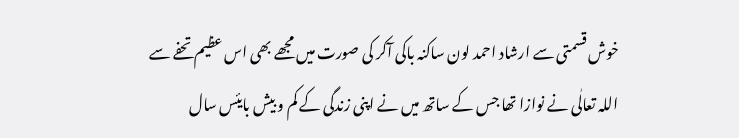خوش قسمتی سے ارشاد احمد لون ساکنہ باکی آکر کی صورت میں مجھے بھی اس عظیم تحفے سے اللہ تعالٰی نے نوازا تھا جس کے ساتھ میں نے اپنی زندگی کے کم و بیش بایئس سال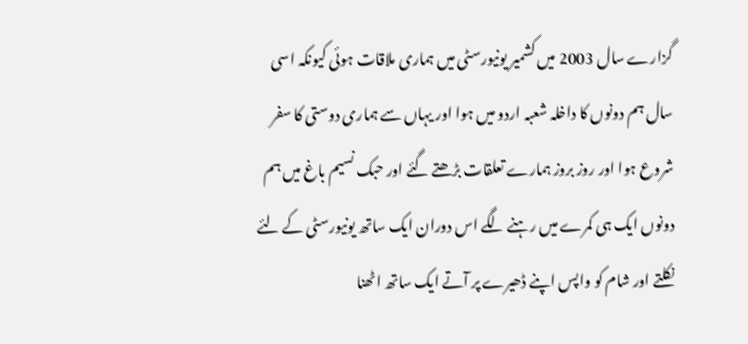گزارے سال 2003 میں کشمیر یونیورسٹی میں ہماری ملاقات ہوئی کیونکہ اسی سال ہم دونوں کا داخلہ شعبہ اردو میں ہوا اور یہاں سے ہماری دوستی کا سفر شروع ہوا اور روز بروز ہمارے تعلقات بڑھتے گئے اور حبک نسیم باغ میں ہم دونوں ایک ہی کمرے میں رہنے لگے اس دوران ایک ساتھ یونیورسٹی کے لئے نکلتے اور شام کو واپس اپنے ڈھیرے پر آتے ایک ساتھ اٹھنا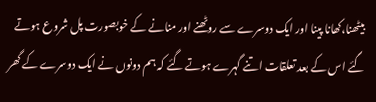بیٹھنا،کھانا پینا اور ایک دوسرے سے روٹھنے اور منانے کے خوبصورت پل شروع ہوتے گئے اس کے بعد تعلقات اتنے گہرے ہوتے گئے کہ ہم دونوں نے ایک دوسرے کے گھر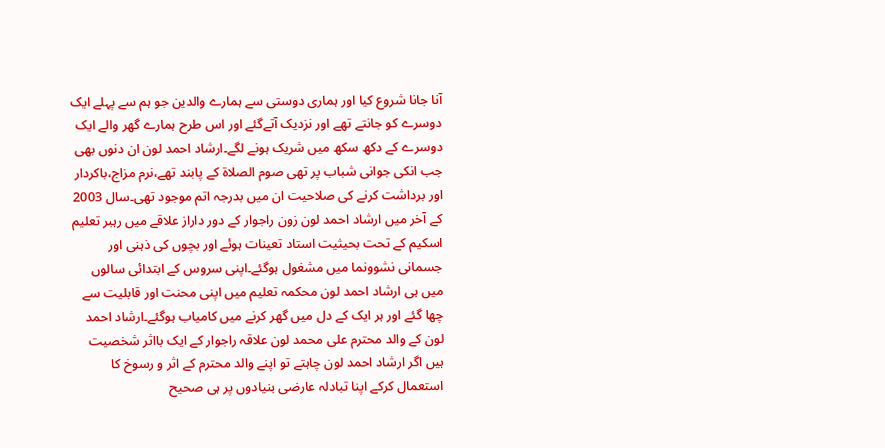آنا جانا شروع کیا اور ہماری دوستی سے ہمارے والدین جو ہم سے پہلے ایک دوسرے کو جانتے تھے اور نزدیک آتےگئے اور اس طرح ہمارے گھر والے ایک دوسرے کے دکھ سکھ میں شریک ہونے لگے۔ارشاد احمد لون ان دنوں بھی جب انکی جوانی شباب پر تھی صوم الصلاۃ کے پابند تھے،نرم مزاج،باکردار اور برداشت کرنے کی صلاحیت ان میں بدرجہ اتم موجود تھی۔سال 2003 کے آخر میں ارشاد احمد لون زون راجوار کے دور داراز علاقے میں رہبر تعلیم اسکیم کے تحت بحیثیت استاد تعینات ہوئے اور بچوں کی ذہنی اور جسمانی نشوونما میں مشغول ہوگئے۔اپنی سروس کے ابتدائی سالوں میں ہی ارشاد احمد لون محکمہ تعلیم میں اپنی محنت اور قابلیت سے چھا گئے اور ہر ایک کے دل میں گھر کرنے میں کامیاب ہوگئے۔ارشاد احمد لون کے والد محترم علی محمد لون علاقہ راجوار کے ایک بااثر شخصیت ہیں اگر ارشاد احمد لون چاہتے تو اپنے والد محترم کے اثر و رسوخ کا استعمال کرکے اپنا تبادلہ عارضی بنیادوں پر ہی صحیح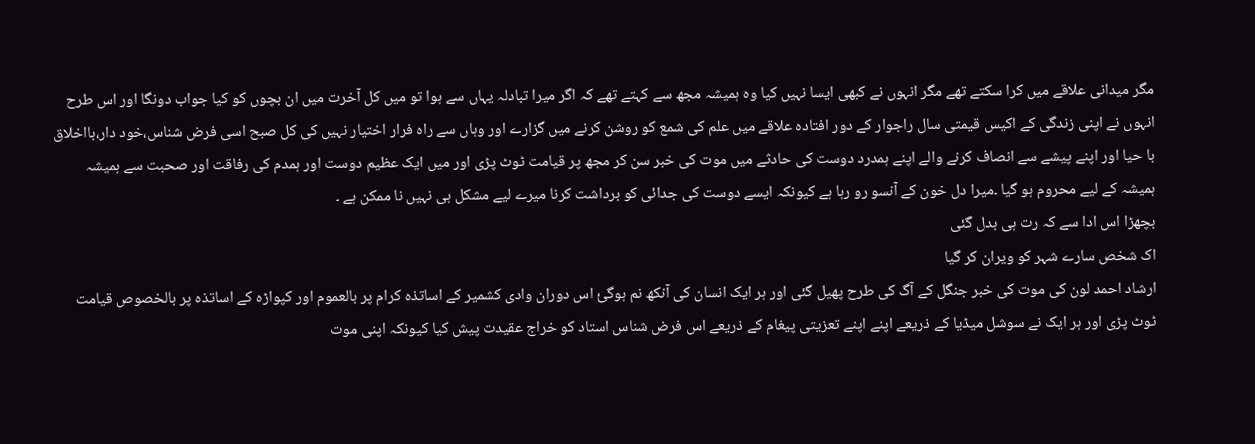مگر میدانی علاقے میں کرا سکتے تھے مگر انہوں نے کبھی ایسا نہیں کیا وہ ہمیشہ مجھ سے کہتے تھے کہ اگر میرا تبادلہ یہاں سے ہوا تو میں کل آخرت میں ان بچوں کو کیا جواب دونگا اور اس طرح انہوں نے اپنی زندگی کے اکیس قیمتی سال راجوار کے دور افتادہ علاقے میں علم کی شمع کو روشن کرنے میں گزارے اور وہاں سے راہ فرار اختیار نہیں کی کل صبح اسی فرض شناس،خود دار،بااخلاق با حیا اور اپنے پیشے سے انصاف کرنے والے اپنے ہمدرد دوست کی حادثے میں موت کی خبر سن کر مجھ پر قیامت ٹوٹ پڑی اور میں ایک عظیم دوست اور ہمدم کی رفاقت اور صحبت سے ہمیشہ ہمیشہ کے لیے محروم ہو گیا ۔میرا دل خون کے آنسو رو رہا ہے کیونکہ ایسے دوست کی جدائی کو برداشت کرنا میرے لیے مشکل ہی نہیں نا ممکن ہے ۔
بچھڑا اس ادا سے کہ رت ہی بدل گئی
اک شخص سارے شہر کو ویران کر گیا
ارشاد احمد لون کی موت کی خبر جنگل کے آگ کی طرح پھیل گئی اور ہر ایک انسان کی آنکھ نم ہوگئ اس دوران وادی کشمیر کے اساتذہ کرام پر بالعموم اور کپواڑہ کے اساتذہ پر بالخصوص قیامت ٹوٹ پڑی اور ہر ایک نے سوشل میڈیا کے ذریعے اپنے اپنے تعزیتی پیغام کے ذریعے اس فرض شناس استاد کو خراج عقیدت پیش کیا کیونکہ اپنی موت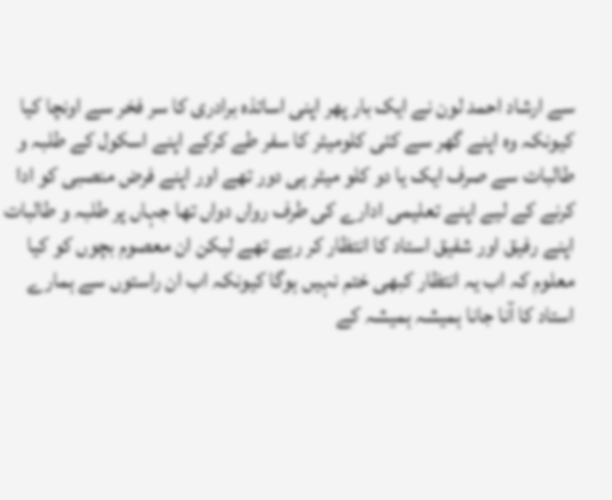سے ارشاد احمد لون نے ایک بار پھر اپنی اساتذہ برادری کا سر فخر سے اونچا کیا کیونکہ وہ اپنے گھر سے کئی کلومیٹر کا سفر طے کرکے اپنے اسکول کے طلبہ و طالبات سے صرف ایک یا دو کلو میٹر ہی دور تھے اور اپنے فرض منصبی کو ادا کرنے کے لیے اپنے تعلیمی ادارے کی طرف رواں دواں تھا جہاں پر طلبہ و طالبات اپنے رفیق اور شفیق استاد کا انتظار کر رہے تھے لیکن ان معصوم بچوں کو کیا معلوم کہ اب یہ انتظار کبھی ختم نہیں ہوگا کیونکہ اب ان راستوں سے ہمارے استاد کا آنا جانا ہمیشہ ہمیشہ کے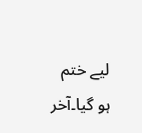لیے ختم ہو گیا۔آخر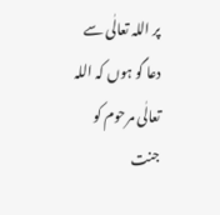پر اللہ تعالٰی سے دعا گو ہوں کہ اللہ تعالٰی مرحوم کو جنت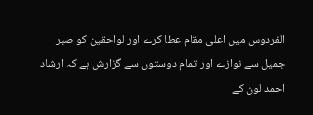الفردوس میں اعلی مقام عطا کرے اور لواحقین کو صبر جمیل سے نوازے اور تمام دوستوں سے گزارش ہے کہ ارشاد احمد لون کے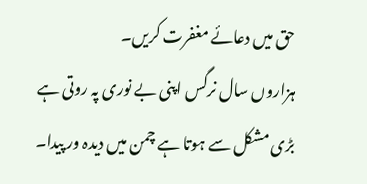حق میں دعائے مغفرت کریں۔
ہزاروں سال نرگس اپنی بے نوری پہ روتی ہے
بڑی مشکل سے ہوتا ہے چمن میں دیدہ ور پیدا۔